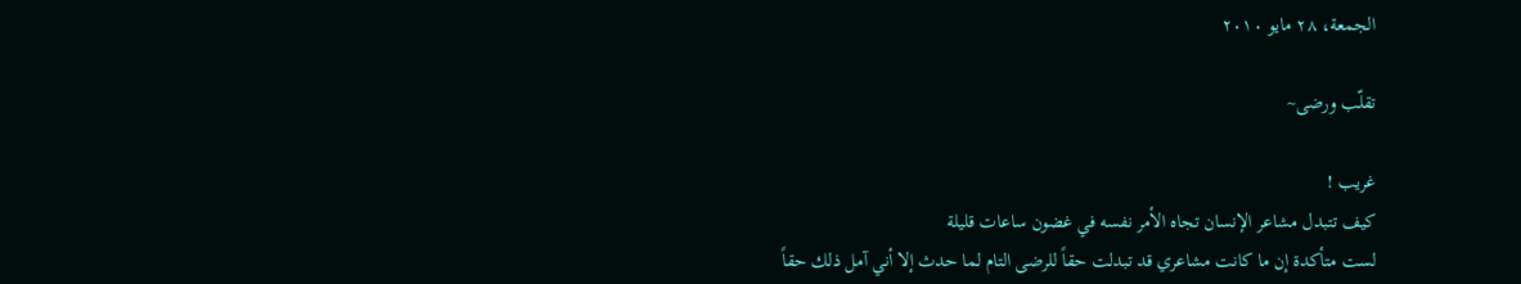الجمعة، ٢٨ مايو ٢٠١٠

تقلّب ورضى~

غريب !
كيف تتبدل مشاعر الإنسان تجاه الأمر نفسه في غضون ساعات قليلة
لست متأكدة إن ما كانت مشاعري قد تبدلت حقاً للرضى التام لما حدث إلا أني آمل ذلك حقاً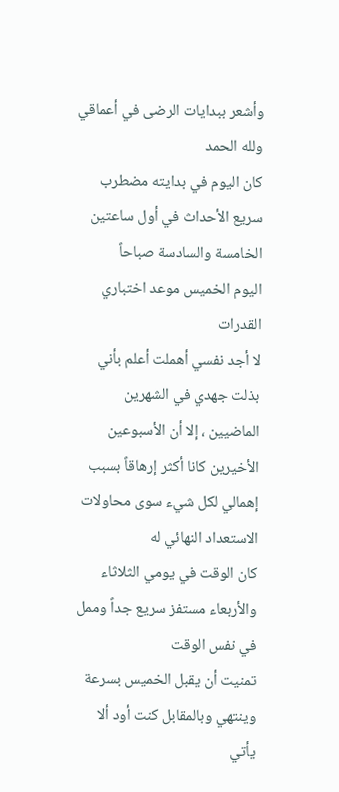وأشعر ببدايات الرضى في أعماقي ولله الحمد
كان اليوم في بدايته مضطرب سريع الأحداث في أول ساعتين الخامسة والسادسة صباحاً
اليوم الخميس موعد اختباري القدرات
لا أجد نفسي أهملت أعلم بأني بذلت جهدي في الشهرين الماضيين ، إلا أن الأسبوعين الأخيرين كانا أكثر إرهاقاً بسبب إهمالي لكل شيء سوى محاولات الاستعداد النهائي له
كان الوقت في يومي الثلاثاء والأربعاء مستفز سريع جداً وممل في نفس الوقت
تمنيت أن يقبل الخميس بسرعة وينتهي وبالمقابل كنت أود ألا يأتي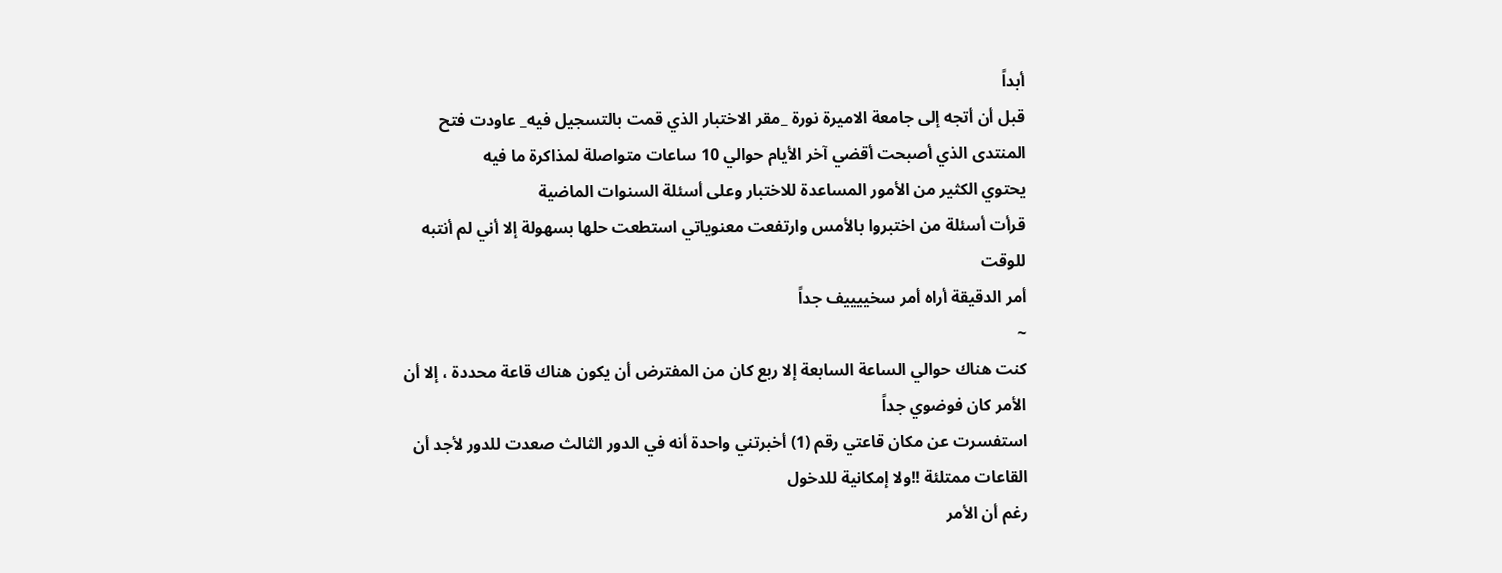أبداً
قبل أن أتجه إلى جامعة الاميرة نورة _مقر الاختبار الذي قمت بالتسجيل فيه_ عاودت فتح المنتدى الذي أصبحت أقضي آخر الأيام حوالي 10 ساعات متواصلة لمذاكرة ما فيه
يحتوي الكثير من الأمور المساعدة للاختبار وعلى أسئلة السنوات الماضية
قرأت أسئلة من اختبروا بالأمس وارتفعت معنوياتي استطعت حلها بسهولة إلا أني لم أنتبه للوقت
أمر الدقيقة أراه أمر سخييييف جداً
~
كنت هناك حوالي الساعة السابعة إلا ربع كان من المفترض أن يكون هناك قاعة محددة ، إلا أن الأمر كان فوضوي جداً
استفسرت عن مكان قاعتي رقم (1) أخبرتني واحدة أنه في الدور الثالث صعدت للدور لأجد أن القاعات ممتلئة !!ولا إمكانية للدخول
رغم أن الأمر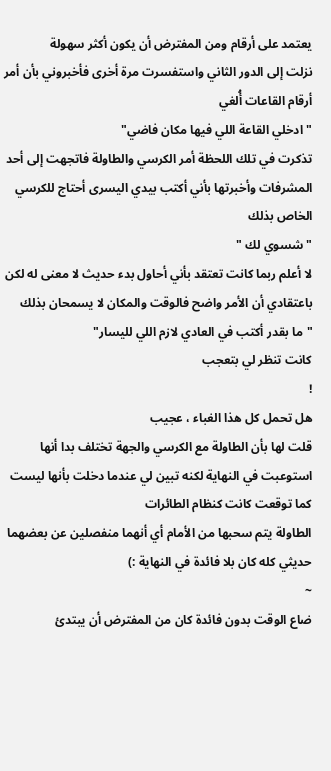يعتمد على أرقام ومن المفترض أن يكون أكثر سهولة
نزلت إلى الدور الثاني واستفسرت مرة أخرى فأخبروني بأن أمر أرقام القاعات أُلغي
"ادخلي القاعة اللي فيها مكان فاضي"
تذكرت في تلك اللحظة أمر الكرسي والطاولة فاتجهت إلى أحد المشرفات وأخبرتها بأني أكتب بيدي اليسرى أحتاج للكرسي الخاص بذلك
"شسوي لك "
لا أعلم ربما كانت تعتقد بأني أحاول بدء حديث لا معنى له لكن باعتقادي أن الأمر واضح فالوقت والمكان لا يسمحان بذلك
"ما بقدر أكتب في العادي لازم اللي لليسار"
كانت تنظر لي بتعجب
!
هل تحمل كل هذا الغباء ، عجيب
قلت لها بأن الطاولة مع الكرسي والجهة تختلف بدا أنها استوعبت في النهاية لكنه تبين لي عندما دخلت بأنها ليست كما توقعت كانت كنظام الطائرات
الطاولة يتم سحبها من الأمام أي أنهما منفصلين عن بعضهما
حديثي كله كان بلا فائدة في النهاية :)
~
ضاع الوقت بدون فائدة كان من المفترض أن يبتدئ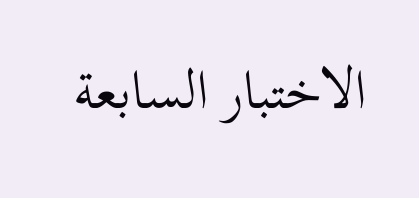الاختبار السابعة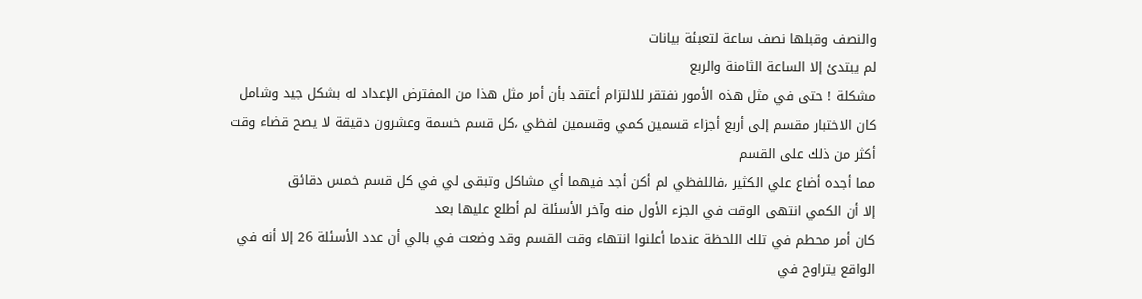والنصف وقبلها نصف ساعة لتعبئة بيانات
لم يبتدئ إلا الساعة الثامنة والربع
مشكلة ! حتى في مثل هذه الأمور نفتقر للالتزام أعتقد بأن أمر مثل هذا من المفترض الإعداد له بشكل جيد وشامل
كان الاختبار مقسم إلى أربع أجزاء قسمين كمي وقسمين لفظي ،كل قسم خسمة وعشرون دقيقة لا يصح قضاء وقت أكثر من ذلك على القسم
مما أجده أضاع علي الكثير ،فاللفظي لم أكن أجد فيهما أي مشاكل وتبقى لي في كل قسم خمس دقائق
إلا أن الكمي انتهى الوقت في الجزء الأول منه وآخر الأسئلة لم أطلع عليها بعد
كان أمر محطم في تلك اللحظة عندما أعلنوا انتهاء وقت القسم وقد وضعت في بالي أن عدد الأسئلة 26 إلا أنه في الواقع يتراوح في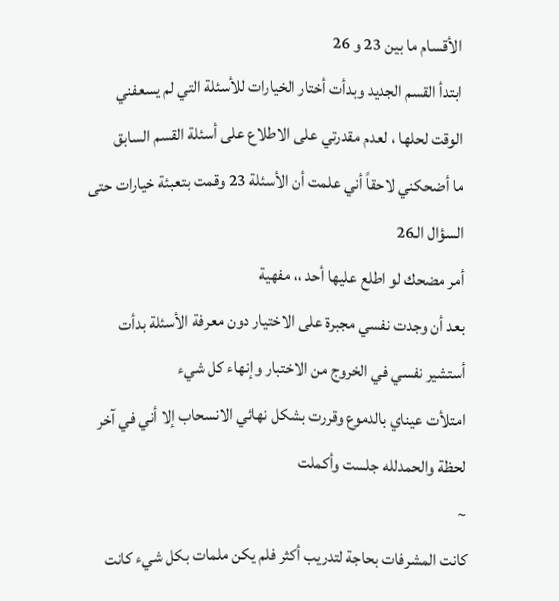الأقسام ما بين 23 و 26
ابتدأ القسم الجديد وبدأت أختار الخيارات للأسئلة التي لم يسعفني الوقت لحلها ، لعدم مقدرتي على الاطلاع على أسئلة القسم السابق
ما أضحكني لاحقاً أني علمت أن الأسئلة 23 وقمت بتعبئة خيارات حتى السؤال الـ26
أمر مضحك لو اطلع عليها أحد ،، مفهية
بعد أن وجدت نفسي مجبرة على الاختيار دون معرفة الأسئلة بدأت أستشير نفسي في الخروج من الاختبار وإنهاء كل شيء
امتلأت عيناي بالدموع وقررت بشكل نهائي الانسحاب إلا أني في آخر لحظة والحمدلله جلست وأكملت
~
كانت المشرفات بحاجة لتدريب أكثر فلم يكن ملمات بكل شيء كانت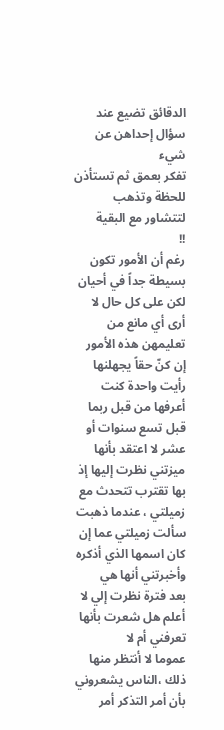الدقائق تضيع عند سؤال إحداهن عن شيء
تفكر بعمق ثم تستأذن للحظة وتذهب لتتشاور مع البقية
!!
رغم أن الأمور تكون بسيطة جداً في أحيان لكن على كل حال لا أرى أي مانع من تعليمهن هذه الأمور إن كنّ حقاً يجهلنها
رأيت واحدة كنت أعرفها من قبل ربما قبل تسع سنوات أو عشر لا اعتقد بأنها ميزتني نظرت إليها إذ بها تقترب تتحدث مع زميلتي ، عندما ذهبت سألت زميلتي عما إن كان اسمها الذي أذكره وأخبرتني أنها هي
بعد فترة نظرت إلي لا أعلم هل شعرت بأنها تعرفني أم لا
عموما لا أنتظر منها ذلك ،الناس يشعروني بأن أمر التذكر أمر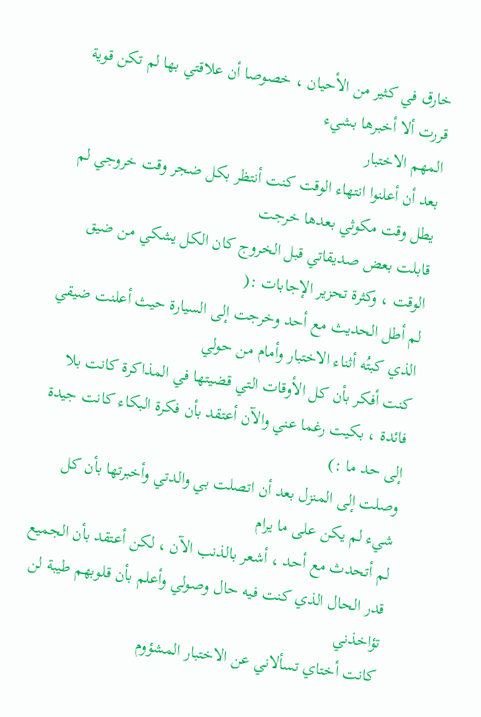خارق في كثير من الأحيان ، خصوصا أن علاقتي بها لم تكن قوية
قررت ألا أخبرها بشيء
المهم الاختبار
بعد أن أعلنوا انتهاء الوقت كنت أنتظر بكل ضجر وقت خروجي لم يطل وقت مكوثي بعدها خرجت
قابلت بعض صديقاتي قبل الخروج كان الكل يشكي من ضيق الوقت ، وكثرة تحزير الإجابات :(
لم أطل الحديث مع أحد وخرجت إلى السيارة حيث أعلنت ضيقي الذي كبتُه أثناء الاختبار وأمام من حولي
كنت أفكر بأن كل الأوقات التي قضيتها في المذاكرة كانت بلا فائدة ، بكيت رغما عني والآن أعتقد بأن فكرة البكاء كانت جيدة إلى حد ما :)
وصلت إلى المنزل بعد أن اتصلت بي والدتي وأخبرتها بأن كل شيء لم يكن على ما يرام
لم أتحدث مع أحد ، أشعر بالذنب الآن ، لكن أعتقد بأن الجميع قدر الحال الذي كنت فيه حال وصولي وأعلم بأن قلوبهم طيبة لن تؤاخذني
كانت أختاي تسألاني عن الاختبار المشؤوم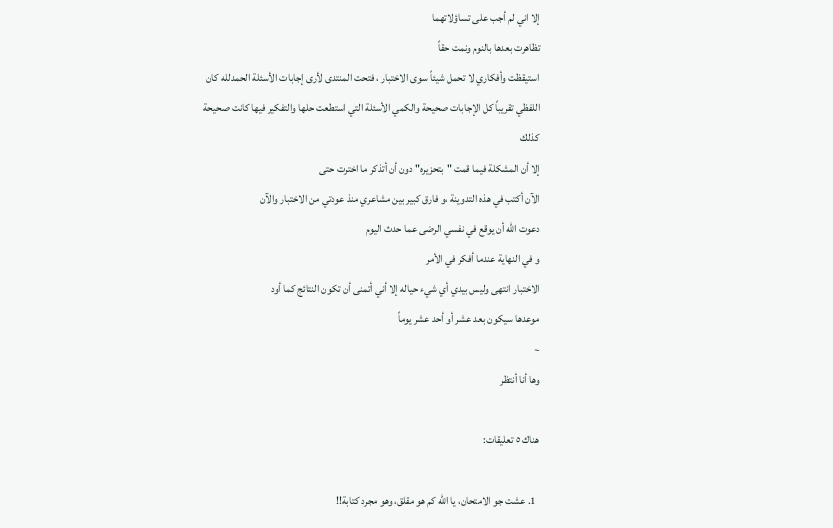إلا اني لم أجب على تساؤلاتهما
تظاهرت بعدها بالنوم ونمت حقاً
استيقظت وأفكاري لا تحمل شيئاً سوى الاختبار ، فتحت المنتدى لأرى إجابات الأسئلة الحمدلله كان اللفظي تقريباً كل الإجابات صحيحة والكمي الأسئلة التي استطعت حلها والتفكير فيها كانت صحيحة كذلك
إلا أن المشكلة فيما قمت "بتحزيره" دون أن أتذكر ما اخترت حتى
الآن أكتب في هذه التدوينة ،و فارق كبير بين مشاعري منذ عودتي من الاختبار والآن
دعوت الله أن يوقع في نفسي الرضى عما حدث اليوم
و في النهاية عندما أفكر في الأمر
الاختبار انتهى وليس بيدي أي شيء حياله إلا أني أتمنى أن تكون النتائج كما أود
موعدها سيكون بعد عشر أو أحد عشر يوماً
~
وها أنا أنتظر

هناك ٥ تعليقات:

  1. عشت جو الامتحان، يا الله كم هو مقلق، وهو مجرد كتابة!!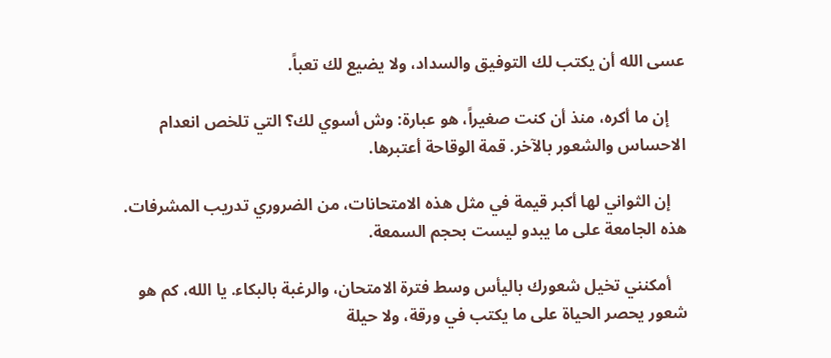عسى الله أن يكتب لك التوفيق والسداد، ولا يضيع لك تعباً.

    إن ما أكره، منذ أن كنت صغيراً، هو عبارة: وش أسوي لك؟ التي تلخص انعدام الاحساس والشعور بالآخر. قمة الوقاحة أعتبرها.

    إن الثواني لها أكبر قيمة في مثل هذه الامتحانات، من الضروري تدريب المشرفات. هذه الجامعة على ما يبدو ليست بحجم السمعة.

    أمكنني تخيل شعورك باليأس وسط فترة الامتحان، والرغبة بالبكاء. يا الله، كم هو شعور يحصر الحياة على ما يكتب في ورقة، ولا حيلة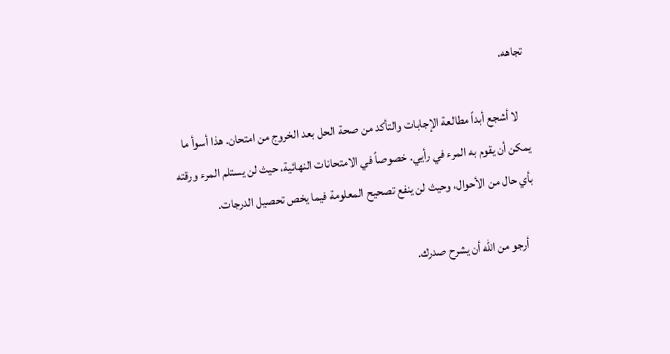تجاهه.

    لا أشجع أبداً مطالعة الإجابات والتأكد من صحة الحل بعد الخروج من امتحان. هذا أسوأ ما يمكن أن يقوم به المرء في رأيي. خصوصاً في الامتحانات النهائية، حيث لن يستلم المرء ورقته بأي حال من الأحوال، وحيث لن ينفع تصحيح المعلومة فيما يخص تحصيل الدرجات.

    أرجو من الله أن يشرح صدرك.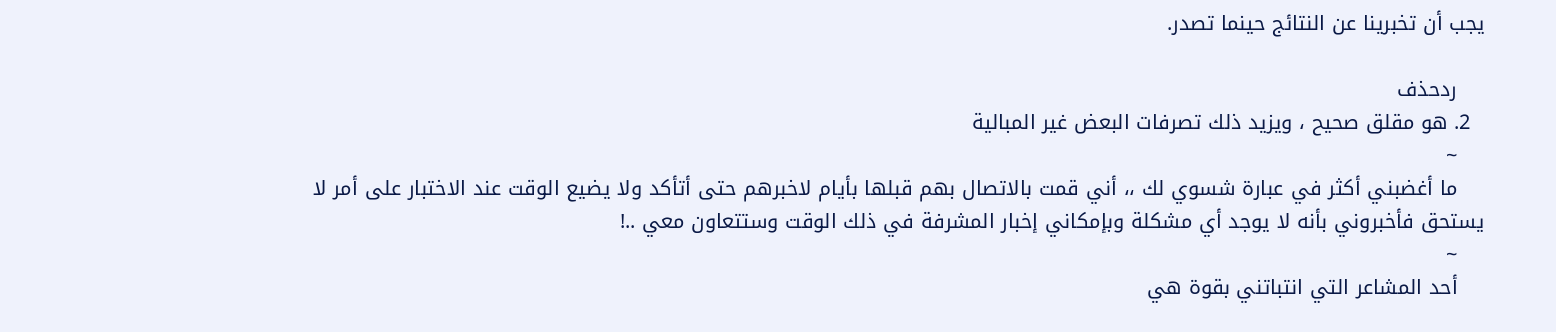يجب أن تخبرينا عن النتائج حينما تصدر.

    ردحذف
  2. هو مقلق صحيح ، ويزيد ذلك تصرفات البعض غير المبالية
    ~
    ما أغضبني أكثر في عبارة شسوي لك ،، أني قمت بالاتصال بهم قبلها بأيام لاخبرهم حتى أتأكد ولا يضيع الوقت عند الاختبار على أمر لا يستحق فأخبروني بأنه لا يوجد أي مشكلة وبإمكاني إخبار المشرفة في ذلك الوقت وستتعاون معي ..!
    ~
    أحد المشاعر التي انتباتني بقوة هي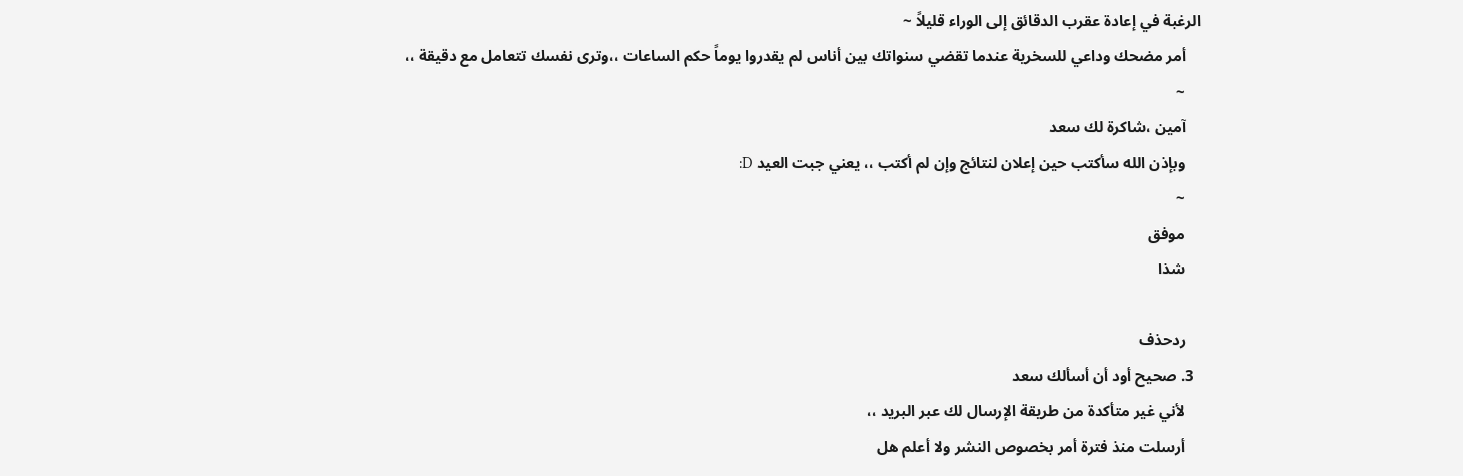الرغبة في إعادة عقرب الدقائق إلى الوراء قليلاً ~
    أمر مضحك وداعي للسخرية عندما تقضي سنواتك بين أناس لم يقدروا يوماً حكم الساعات ،،وترى نفسك تتعامل مع دقيقة ،،
    ~
    آمين ،شاكرة لك سعد
    وبإذن الله سأكتب حين إعلان لنتائج وإن لم أكتب ،، يعني جبت العيد D:
    ~
    موفق
    شذا

    ردحذف
  3. صحيح أود أن أسألك سعد
    لأني غير متأكدة من طريقة الإرسال لك عبر البريد ،،
    أرسلت منذ فترة أمر بخصوص النشر ولا أعلم هل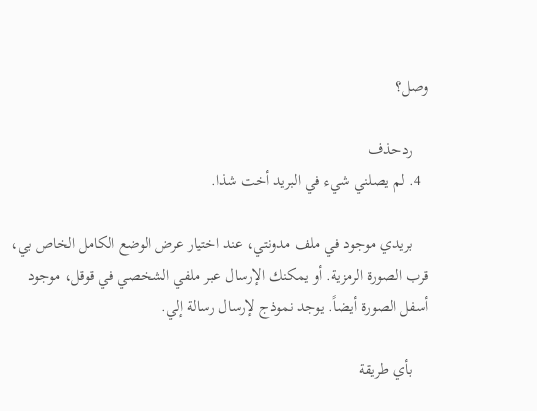وصل؟

    ردحذف
  4. لم يصلني شيء في البريد أخت شذا.

    بريدي موجود في ملف مدونتي، عند اختيار عرض الوضع الكامل الخاص بي، قرب الصورة الرمزية. أو يمكنك الإرسال عبر ملفي الشخصي في قوقل، موجود أسفل الصورة أيضاً. يوجد نموذج لإرسال رسالة إلي.

    بأي طريقة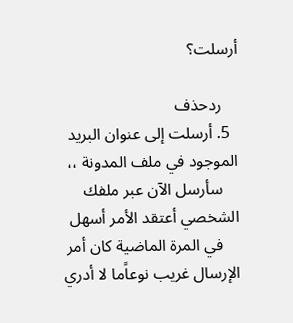أرسلت؟

    ردحذف
  5. أرسلت إلى عنوان البريد الموجود في ملف المدونة ،،
    سأرسل الآن عبر ملفك الشخصي أعتقد الأمر أسهل
    في المرة الماضية كان أمر الإرسال غريب نوعاًما لا أدري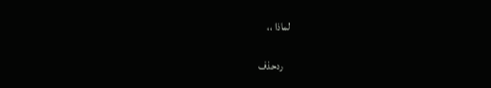لماذا ،،

    ردحذف